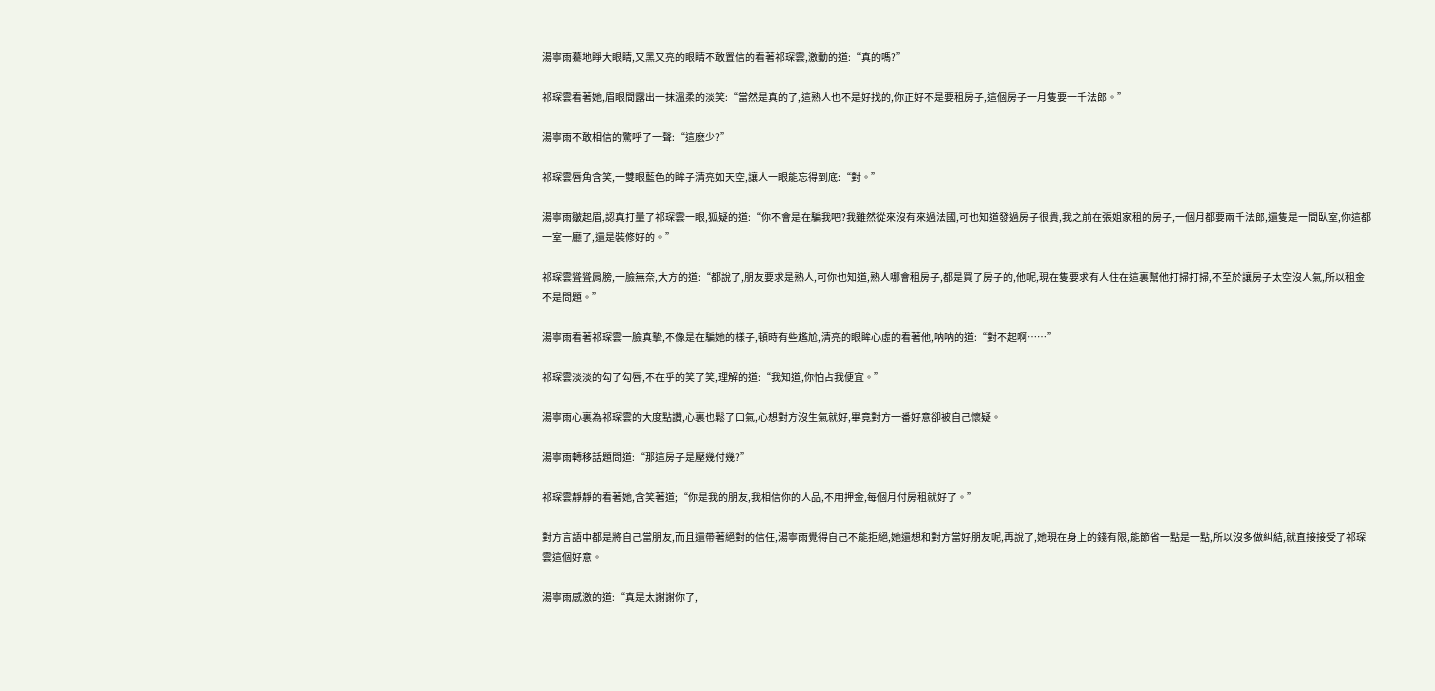湯寧雨驀地睜大眼睛,又黑又亮的眼睛不敢置信的看著祁琛雲,激動的道:“真的嗎?”

祁琛雲看著她,眉眼間露出一抹溫柔的淡笑:“當然是真的了,這熟人也不是好找的,你正好不是要租房子,這個房子一月隻要一千法郎。”

湯寧雨不敢相信的驚呼了一聲:“這麽少?”

祁琛雲唇角含笑,一雙眼藍色的眸子清亮如天空,讓人一眼能忘得到底:“對。”

湯寧雨皺起眉,認真打量了祁琛雲一眼,狐疑的道:“你不會是在騙我吧?我雖然從來沒有來過法國,可也知道發過房子很貴,我之前在張姐家租的房子,一個月都要兩千法郎,還隻是一間臥室,你這都一室一廳了,還是裝修好的。”

祁琛雲聳聳肩膀,一臉無奈,大方的道:“都說了,朋友要求是熟人,可你也知道,熟人哪會租房子,都是買了房子的,他呢,現在隻要求有人住在這裏幫他打掃打掃,不至於讓房子太空沒人氣,所以租金不是問題。”

湯寧雨看著祁琛雲一臉真摯,不像是在騙她的樣子,頓時有些尷尬,清亮的眼眸心虛的看著他,呐呐的道:“對不起啊……”

祁琛雲淡淡的勾了勾唇,不在乎的笑了笑,理解的道:“我知道,你怕占我便宜。”

湯寧雨心裏為祁琛雲的大度點讚,心裏也鬆了口氣,心想對方沒生氣就好,畢竟對方一番好意卻被自己懷疑。

湯寧雨轉移話題問道:“那這房子是壓幾付幾?”

祁琛雲靜靜的看著她,含笑著道;“你是我的朋友,我相信你的人品,不用押金,每個月付房租就好了。”

對方言語中都是將自己當朋友,而且還帶著絕對的信任,湯寧雨覺得自己不能拒絕,她還想和對方當好朋友呢,再說了,她現在身上的錢有限,能節省一點是一點,所以沒多做糾結,就直接接受了祁琛雲這個好意。

湯寧雨感激的道:“真是太謝謝你了,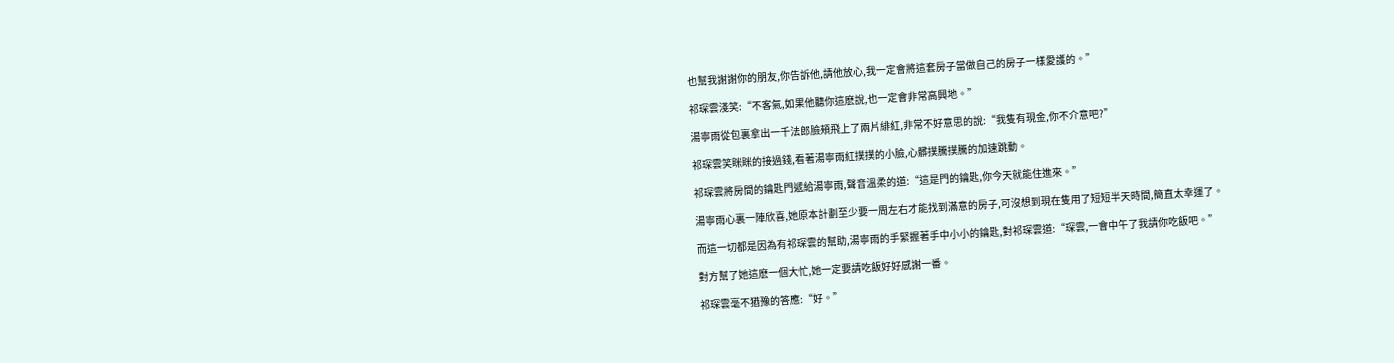也幫我謝謝你的朋友,你告訴他,請他放心,我一定會將這套房子當做自己的房子一樣愛護的。”

祁琛雲淺笑:“不客氣,如果他聽你這麽說,也一定會非常高興地。”

湯寧雨從包裏拿出一千法郎臉頰飛上了兩片緋紅,非常不好意思的說:“我隻有現金,你不介意吧?”

祁琛雲笑眯眯的接過錢,看著湯寧雨紅撲撲的小臉,心髒撲騰撲騰的加速跳動。

祁琛雲將房間的鑰匙門遞給湯寧雨,聲音溫柔的道:“這是門的鑰匙,你今天就能住進來。”

湯寧雨心裏一陣欣喜,她原本計劃至少要一周左右才能找到滿意的房子,可沒想到現在隻用了短短半天時間,簡直太幸運了。

而這一切都是因為有祁琛雲的幫助,湯寧雨的手緊握著手中小小的鑰匙,對祁琛雲道:“琛雲,一會中午了我請你吃飯吧。”

對方幫了她這麽一個大忙,她一定要請吃飯好好感謝一番。

祁琛雲毫不猶豫的答應:“好。”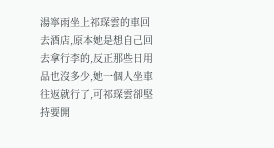湯寧雨坐上祁琛雲的車回去酒店,原本她是想自己回去拿行李的,反正那些日用品也沒多少,她一個人坐車往返就行了,可祁琛雲卻堅持要開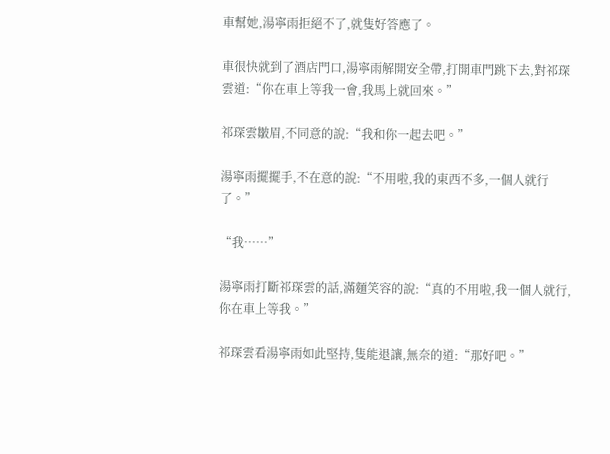車幫她,湯寧雨拒絕不了,就隻好答應了。

車很快就到了酒店門口,湯寧雨解開安全帶,打開車門跳下去,對祁琛雲道:“你在車上等我一會,我馬上就回來。”

祁琛雲皺眉,不同意的說:“我和你一起去吧。”

湯寧雨擺擺手,不在意的說:“不用啦,我的東西不多,一個人就行了。”

“我……”

湯寧雨打斷祁琛雲的話,滿麵笑容的說:“真的不用啦,我一個人就行,你在車上等我。”

祁琛雲看湯寧雨如此堅持,隻能退讓,無奈的道:“那好吧。”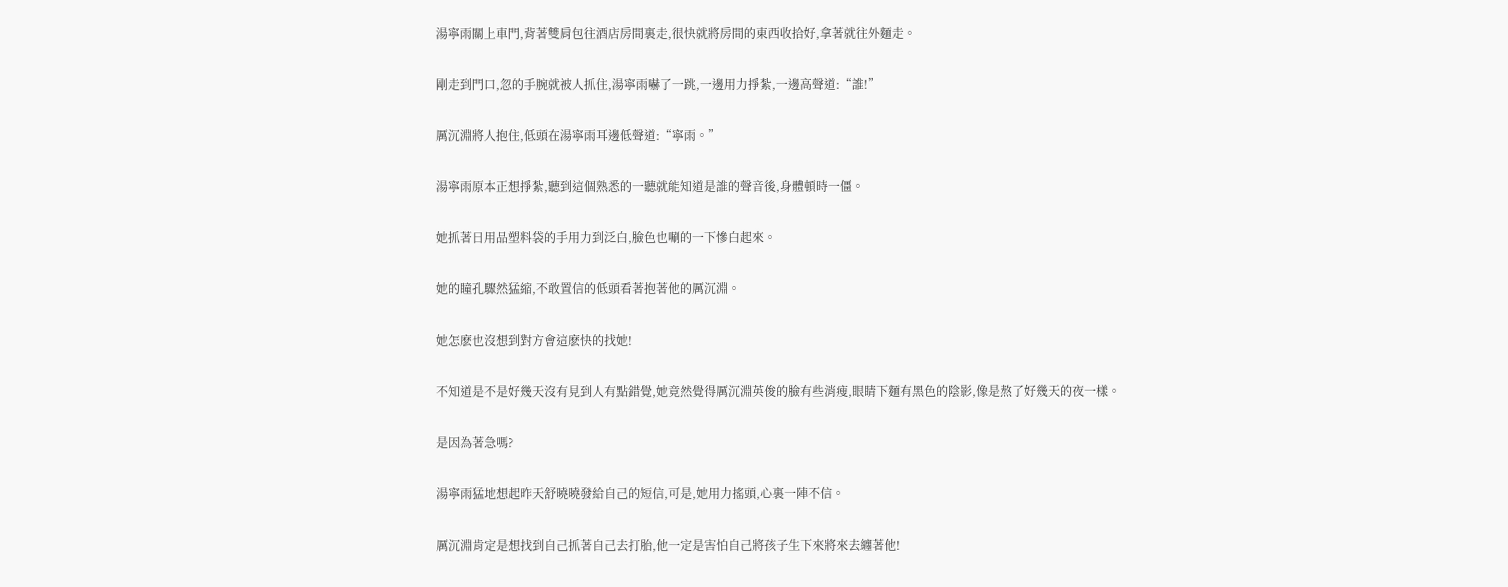湯寧雨關上車門,背著雙肩包往酒店房間裏走,很快就將房間的東西收拾好,拿著就往外麵走。

剛走到門口,忽的手腕就被人抓住,湯寧雨嚇了一跳,一邊用力掙紮,一邊高聲道:“誰!”

厲沉淵將人抱住,低頭在湯寧雨耳邊低聲道:“寧雨。”

湯寧雨原本正想掙紮,聽到這個熟悉的一聽就能知道是誰的聲音後,身體頓時一僵。

她抓著日用品塑料袋的手用力到泛白,臉色也唰的一下慘白起來。

她的瞳孔驟然猛縮,不敢置信的低頭看著抱著他的厲沉淵。

她怎麽也沒想到對方會這麽快的找她!

不知道是不是好幾天沒有見到人有點錯覺,她竟然覺得厲沉淵英俊的臉有些消瘦,眼睛下麵有黑色的陰影,像是熬了好幾天的夜一樣。

是因為著急嗎?

湯寧雨猛地想起昨天舒曉曉發給自己的短信,可是,她用力搖頭,心裏一陣不信。

厲沉淵肯定是想找到自己抓著自己去打胎,他一定是害怕自己將孩子生下來將來去纏著他!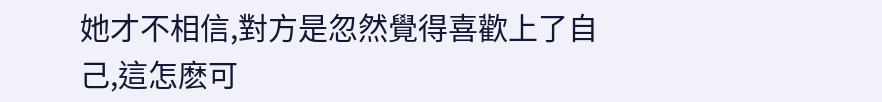她才不相信,對方是忽然覺得喜歡上了自己,這怎麽可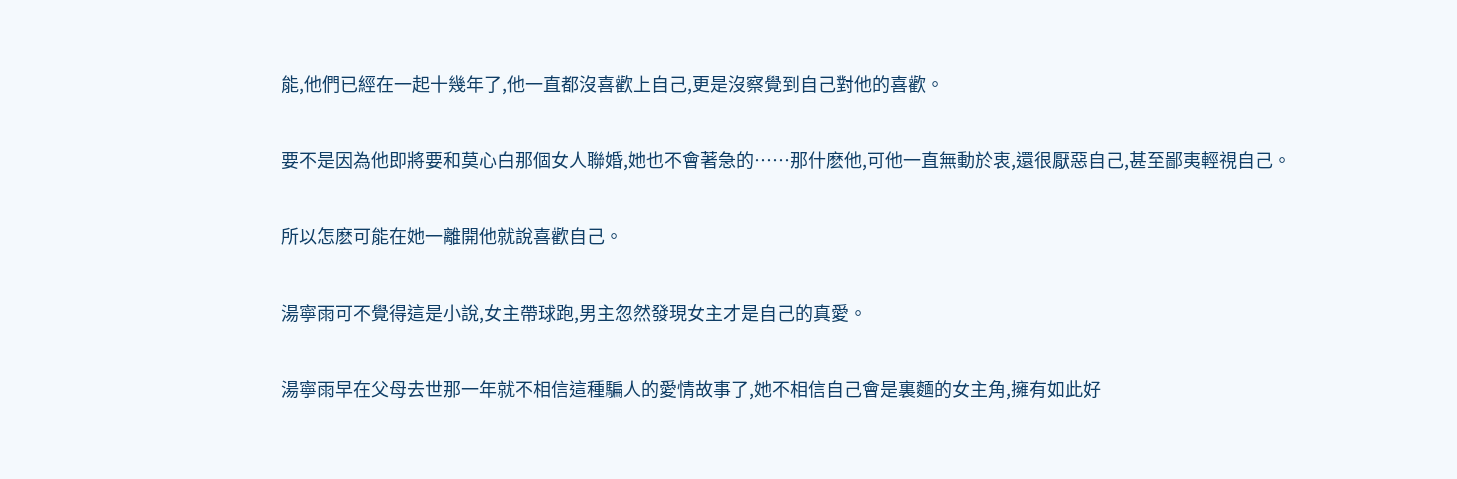能,他們已經在一起十幾年了,他一直都沒喜歡上自己,更是沒察覺到自己對他的喜歡。

要不是因為他即將要和莫心白那個女人聯婚,她也不會著急的……那什麽他,可他一直無動於衷,還很厭惡自己,甚至鄙夷輕視自己。

所以怎麽可能在她一離開他就說喜歡自己。

湯寧雨可不覺得這是小說,女主帶球跑,男主忽然發現女主才是自己的真愛。

湯寧雨早在父母去世那一年就不相信這種騙人的愛情故事了,她不相信自己會是裏麵的女主角,擁有如此好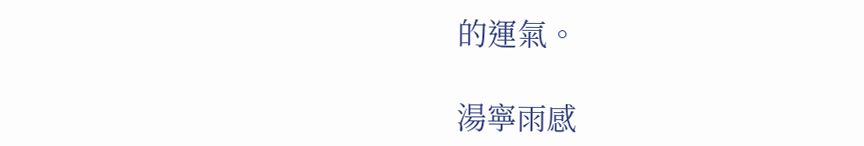的運氣。

湯寧雨感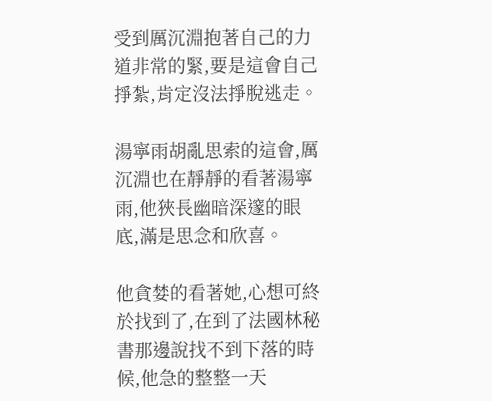受到厲沉淵抱著自己的力道非常的緊,要是這會自己掙紮,肯定沒法掙脫逃走。

湯寧雨胡亂思索的這會,厲沉淵也在靜靜的看著湯寧雨,他狹長幽暗深邃的眼底,滿是思念和欣喜。

他貪婪的看著她,心想可終於找到了,在到了法國林秘書那邊說找不到下落的時候,他急的整整一天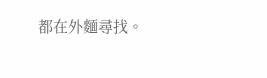都在外麵尋找。